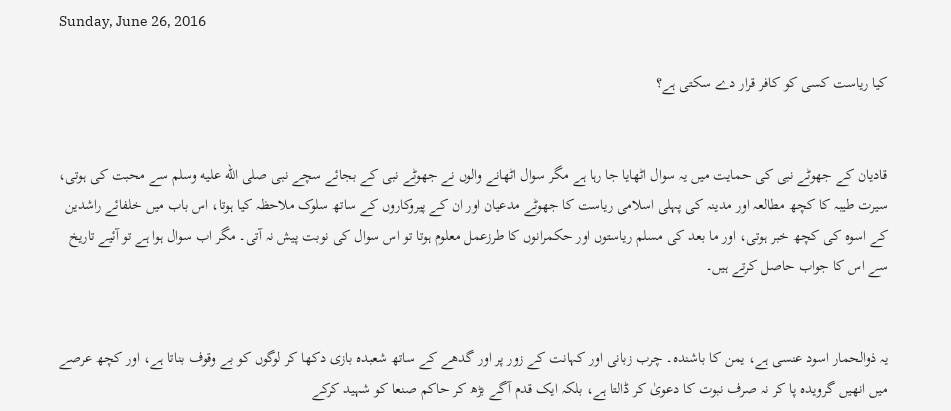Sunday, June 26, 2016

کیا ریاست کسی کو کافر قرار دے سکتی ہے؟


قادیان کے جھوٹے نبی کی حمایت میں یہ سوال اٹھایا جا رہا ہے مگر سوال اٹھانے والوں نے جھوٹے نبی کے بجائے سچے نبی صلى الله عليه وسلم سے محبت کی ہوتی، سیرت طیبہ کا کچھ مطالعہ اور مدینہ کی پہلی اسلامی ریاست کا جھوٹے مدعیان اور ان کے پیروکاروں کے ساتھ سلوک ملاحظہ کیا ہوتا، اس باب میں خلفائے راشدین کے اسوہ کی کچھ خبر ہوتی، اور ما بعد کی مسلم ریاستوں اور حکمرانوں کا طرزعمل معلوم ہوتا تو اس سوال کی نوبت پیش نہ آتی۔ مگر اب سوال ہوا ہے تو آئیے تاریخ سے اس کا جواب حاصل کرتے ہیں۔


یہ ذوالحمار اسود عنسی ہے، یمن کا باشندہ۔ چرب زبانی اور کہانت کے زور پر اور گدھے کے ساتھ شعبدہ بازی دکھا کر لوگوں کو بے وقوف بناتا ہے، اور کچھ عرصے میں انھیں گرویدہ پا کر نہ صرف نبوت کا دعویٰ کر ڈالتا ہے، بلکہ ایک قدم آگے بڑھ کر حاکم صنعا کو شہید کرکے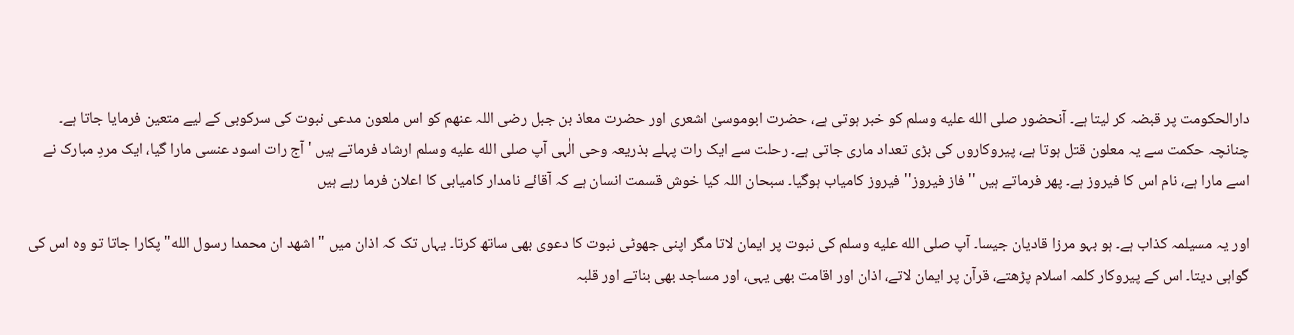دارالحکومت پر قبضہ کر لیتا ہے۔ آنحضور صلى الله عليه وسلم کو خبر ہوتی ہے، حضرت ابوموسیٰ اشعری اور حضرت معاذ بن جبل رضی اللہ عنھم کو اس ملعون مدعی نبوت کی سرکوبی کے لیے متعین فرمایا جاتا ہے۔ چنانچہ حکمت سے یہ معلون قتل ہوتا ہے، پیروکاروں کی بڑی تعداد ماری جاتی ہے۔ رحلت سے ایک رات پہلے بذریعہ وحی الٰہی آپ صلى الله عليه وسلم ارشاد فرماتے ہیں ' آج رات اسود عنسی مارا گیا، ایک مردِ مبارک نے اسے مارا ہے، نام اس کا فیروز ہے۔ پھر فرماتے ہیں ''فاز فیروز'' فیروز کامیاب ہوگیا۔ سبحان اللہ کیا خوش قسمت انسان ہے کہ آقائے نامدار کامیابی کا اعلان فرما رہے ہیں

اور یہ مسیلمہ کذاب ہے۔ ہو بہو مرزا قادیان جیسا۔ آپ صلى الله عليه وسلم کی نبوت پر ایمان لاتا مگر اپنی جھوٹی نبوت کا دعوی بھی ساتھ کرتا۔ یہاں تک کہ اذان میں " اشھد ان محمدا رسول الله" پکارا جاتا تو وہ اس کی گواہی دیتا۔ اس کے پیروکار کلمہ اسلام پڑھتے، قرآن پر ایمان لاتے، اذان اور اقامت بھی یہی، اور مساجد بھی بناتے اور قلبہ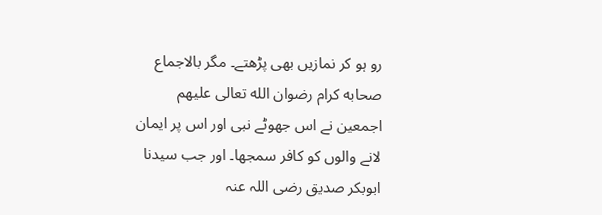رو ہو کر نمازیں بھی پڑھتے۔ مگر بالاجماع صحابه کرام رضوان الله تعالی علیهم اجمعین نے اس جھوٹے نبی اور اس پر ایمان لانے والوں کو کافر سمجھا۔ اور جب سیدنا ابوبکر صدیق رضی اللہ عنہ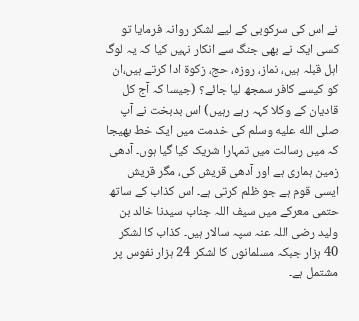نے اس کی سرکوبی کے لیے لشکر روانہ فرمایا تو کسی ایک نے بھی جنگ سے انکار نہیں کیا کہ یہ لوگ اہل قبلہ ہیں، نماز، روزه، حج، زکوة ادا کرتے ہیں،ان کو کیسے کافر سمجھ لیا جائے؟ (جیسا کہ آج کل قادیان کے وکلا کہہ رہے رہیں) اس بدبخت نے آپ صلى الله عليه وسلم کی خدمت میں ایک خط بھیجا کہ میں رسالت میں تمہارا شریک کیا گیا ہوں۔ آدھی زمین ہماری ہے اور آدھی قریش کی، مگر قریش ایسی قوم ہے جو ظلم کرتی ہے۔ اس کذاب کے ساتھ حتمی معرکے میں سیف اللہ جناب سیدنا خالد بن ولید رضی اللہ عنہ سپہ سالار ہیں۔ کذاب کا لشکر 40 ہزار جبکہ مسلمانوں کا لشکر 24 ہزار نفوس پر مشتمل ہے۔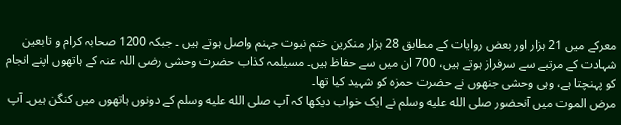معرکے میں 21 ہزار اور بعض روایات کے مطابق 28 ہزار منکرین ختم نبوت جہنم واصل ہوتے ہیں ۔ جبکہ 1200 صحابہ کرام و تابعین شہادت کے مرتبے سے سرفراز ہوتے ہیں، 700 ان میں سے حفاظ ہیں۔ مسیلمہ کذاب حضرت وحشی رضی اللہ عنہ کے ہاتھوں اپنے انجام کو پہنچتا ہے، وہی وحشی جنھوں نے حضرت حمزہ کو شہید کیا تھا۔
مرض الموت میں آنحضور صلى الله عليه وسلم نے ایک خواب دیکھا کہ آپ صلى الله عليه وسلم کے دونوں ہاتھوں میں کنگن ہیں۔ آپ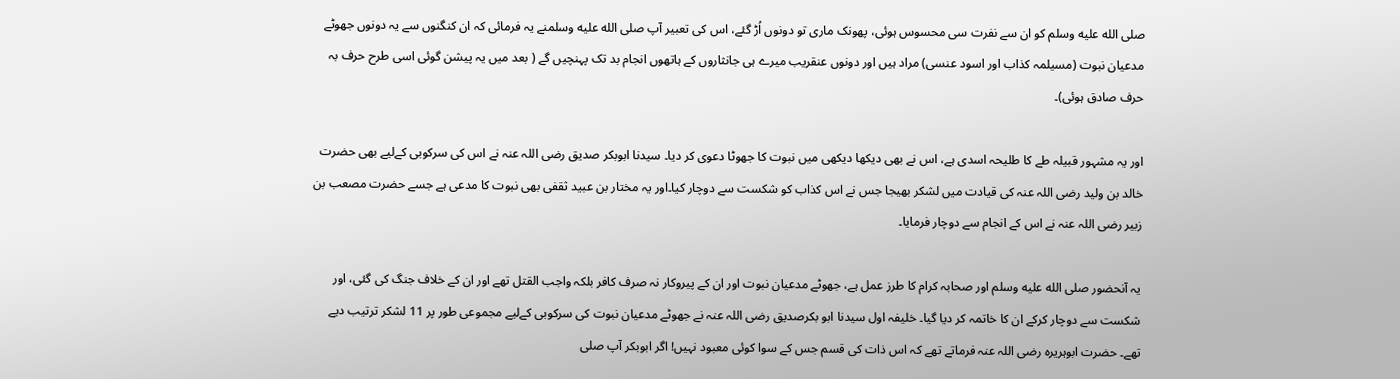صلى الله عليه وسلم کو ان سے نفرت سی محسوس ہوئی، پھونک ماری تو دونوں اُڑ گئے، اس کی تعبیر آپ صلى الله عليه وسلمنے یہ فرمائی کہ ان کنگنوں سے یہ دونوں جھوٹے مدعیان نبوت (مسیلمہ کذاب اور اسود عنسی) مراد ہیں اور دونوں عنقریب میرے ہی جانثاروں کے ہاتھوں انجام بد تک پہنچیں گے ( بعد میں یہ پیشن گوئی اسی طرح حرف بہ حرف صادق ہوئی)۔

اور یہ مشہور قبیلہ طے کا طلیحہ اسدی ہے، اس نے بھی دیکھا دیکھی میں نبوت کا جھوٹا دعوی کر دیا۔ سیدنا ابوبکر صدیق رضی اللہ عنہ نے اس کی سرکوبی کےلیے بھی حضرت خالد بن ولید رضی اللہ عنہ کی قیادت میں لشکر بھیجا جس نے اس کذاب کو شکست سے دوچار کیا۔اور یہ مختار بن عبید ثقفی بھی نبوت کا مدعی ہے جسے حضرت مصعب بن زبیر رضی اللہ عنہ نے اس کے انجام سے دوچار فرمایا۔

یہ آنحضور صلى الله عليه وسلم اور صحابہ کرام کا طرز عمل ہے، جھوٹے مدعیان نبوت اور ان کے پیروکار نہ صرف کافر بلکہ واجب القتل تھے اور ان کے خلاف جنگ کی گئی، اور شکست سے دوچار کرکے ان کا خاتمہ کر دیا گیا۔ خلیفہ اول سیدنا ابو بکرصدیق رضی اللہ عنہ نے جھوٹے مدعیان نبوت کی سرکوبی کےلیے مجموعی طور پر 11 لشکر ترتیب دیے تھے۔ حضرت ابوہریرہ رضی اللہ عنہ فرماتے تھے کہ اس ذات کی قسم جس کے سوا کوئی معبود نہیں! اگر ابوبکر آپ صلى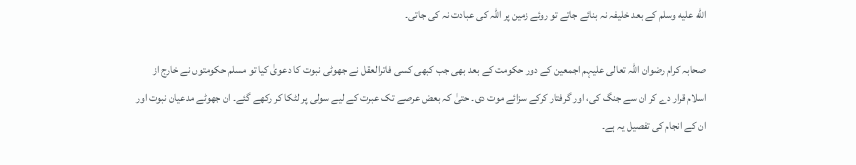الله عليه وسلم کے بعد خلیفہ نہ بنائے جاتے تو روئے زمین پر اللہ کی عبادت نہ کی جاتی۔

صحابہ کرام رضوان اللہ تعالی علیہم اجمعین کے دور حکومت کے بعد بھی جب کبھی کسی فاترالعقل نے جھوٹی نبوت کا دعویٰ کیا تو مسلم حکومتوں نے خارج از اسلام قرار دے کر ان سے جنگ کی، اور گرفتار کرکے سزائے موت دی۔ حتیٰ کہ بعض عرصے تک عبرت کے لیے سولی پر لٹکا کر رکھے گئے۔ ان جھوٹے مدعیان نبوت اور ان کے انجام کی تفصیل یہ ہے۔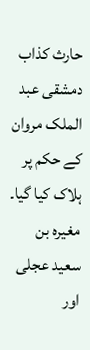حارث کذاب دمشقی عبد الملک مروان کے حکم پر ہلاک کیا گیا۔ مغیرہ بن سعید عجلی اور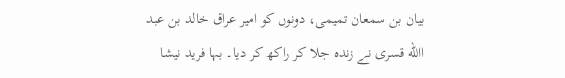بیان بن سمعان تمیمی، دونوں کو امیر عراق خالد بن عبد االله قسری نے زندہ جلا کر راکھ کر دیا۔ بہا فرید نیشا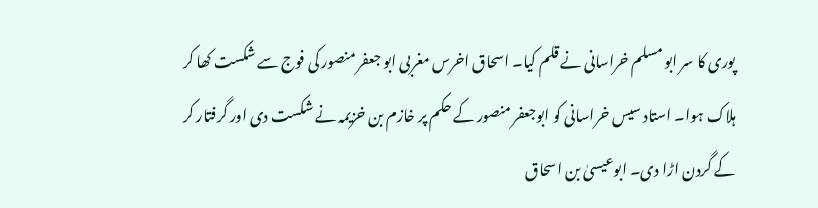پوری کا سر ابو مسلم خراسانی نے قلم کیا۔ اسحاق اخرس مغربی ابو جعفر منصور کی فوج سے شکست کھا کر ہلاک ہوا۔ استاد سیس خراسانی کو ابوجعفر منصور کے حکم پر خازم بن خزیمہ نے شکست دی اور گرفتار کر کے گردن اڑا دی۔ ابوعیسیٰ بن اسحاق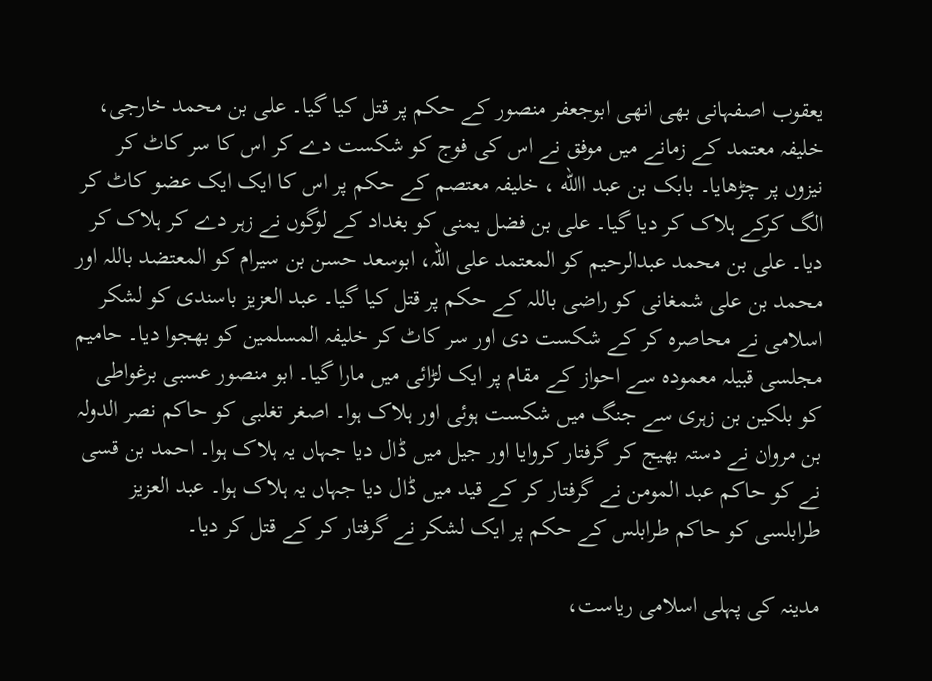یعقوب اصفہانی بھی انھی ابوجعفر منصور کے حکم پر قتل کیا گیا۔ علی بن محمد خارجی، خلیفہ معتمد کے زمانے میں موفق نے اس کی فوج کو شکست دے کر اس کا سر کاٹ کر نیزوں پر چڑھایا۔ بابک بن عبد االله ، خلیفہ معتصم کے حکم پر اس کا ایک ایک عضو کاٹ کر الگ کرکے ہلاک کر دیا گیا۔ علی بن فضل یمنی کو بغداد کے لوگوں نے زہر دے کر ہلاک کر دیا۔ علی بن محمد عبدالرحیم کو المعتمد علی اللہ، ابوسعد حسن بن سیرام کو المعتضد باللہ اور محمد بن علی شمغانی کو راضی باللہ کے حکم پر قتل کیا گیا۔ عبد العزیز باسندی کو لشکر اسلامی نے محاصرہ کر کے شکست دی اور سر کاٹ کر خلیفہ المسلمین کو بھجوا دیا۔ حامیم مجلسی قبیلہ معمودہ سے احواز کے مقام پر ایک لڑائی میں مارا گیا۔ ابو منصور عسبی برغواطی کو بلکین بن زہری سے جنگ میں شکست ہوئی اور ہلاک ہوا۔ اصغر تغلبی کو حاکم نصر الدولہ بن مروان نے دستہ بھیج کر گرفتار کروایا اور جیل میں ڈال دیا جہاں یہ ہلاک ہوا۔ احمد بن قسی نے کو حاکم عبد المومن نے گرفتار کر کے قید میں ڈال دیا جہاں یہ ہلاک ہوا۔ عبد العزیز طرابلسی کو حاکم طرابلس کے حکم پر ایک لشکر نے گرفتار کر کے قتل کر دیا۔

مدینہ کی پہلی اسلامی ریاست،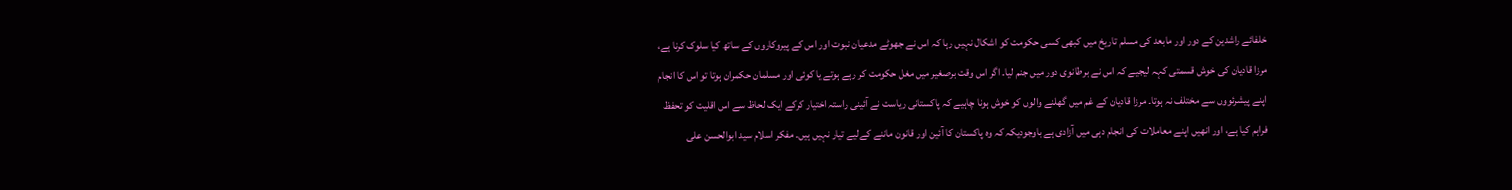خلفائے راشدین کے دور اور مابعد کی مسلم تاریخ میں کبھی کسی حکومت کو اشکال نہیں رہا کہ اس نے جھوٹے مدعیان نبوت اور اس کے پیروکاروں کے ساتھ کیا سلوک کرنا ہے، مرزا قادیان کی خوش قسمتی کہہ لیجیے کہ اس نے برطانوی دور میں جنم لیا۔ اگر اس وقت برصغیر میں مغل حکومت کر رہے ہوتے یا کوئی اور مسلمان حکمران ہوتا تو اس کا انجام اپنے پیشرئووں سے مختلف نہ ہوتا۔ مرزا قادیان کے غم میں گھلنے والوں کو خوش ہونا چاہیے کہ پاکستانی ریاست نے آئینی راستہ اختیار کرکے ایک لحاظ سے اس اقلیت کو تحفظ فراہم کیا ہے، اور انھیں اپنے معاملات کی انجام دہی میں آزادی ہے باوجودیکہ کہ وہ پاکستان کا آئین اور قانون ماننے کےلیے تیار نہیں ہیں۔ مفکر اسلام سید ابوالحسن علی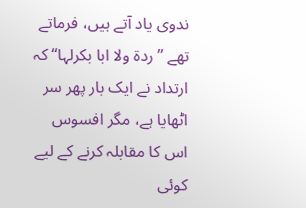ندوی یاد آتے ہیں، فرماتے تھے ”ردة ولا ابا بکرلہا“ کہ ارتداد نے ایک بار پھر سر اٹھایا ہے، مگر افسوس اس کا مقابلہ کرنے کے لیے کوئی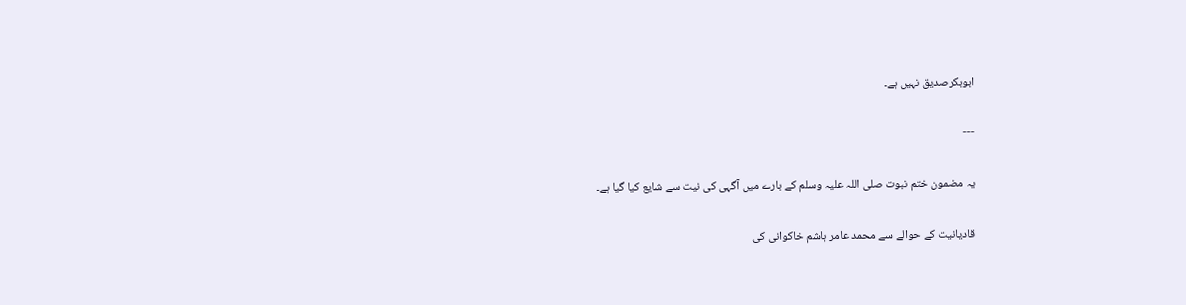ابوبکرصدیق نہیں ہے۔

---

یہ مضمون ختم نبوت صلی اللہ علیہ وسلم کے بارے میں آگہی کی نیت سے شایع کیا گیا ہے۔

قادیانیت کے حوالے سے محمد عامر ہاشم خاکوانی کی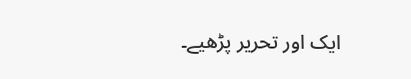ایک اور تحریر پڑھیے۔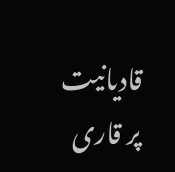قادیانیت پر قاری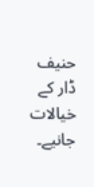حنیف ڈار کے خیالات جانیے۔